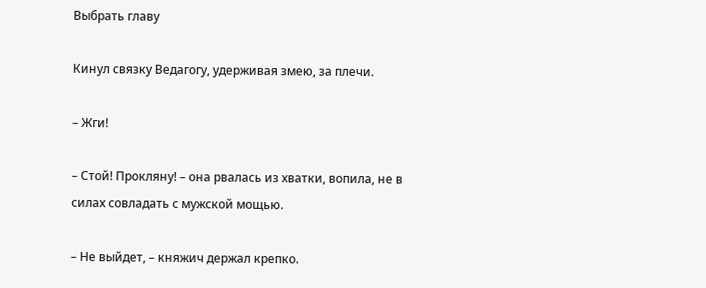Выбрать главу

Кинул связку Ведагогу, удерживая змею, за плечи.

– Жги!

– Стой! Прокляну! – она рвалась из хватки, вопила, не в силах совладать с мужской мощью.

– Не выйдет, – княжич держал крепко.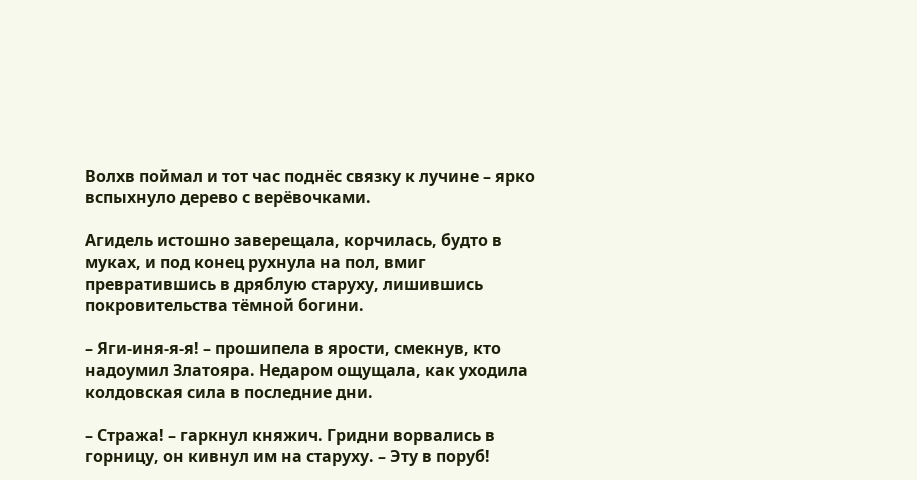Волхв поймал и тот час поднёс связку к лучине – ярко вспыхнуло дерево с верёвочками.

Агидель истошно заверещала, корчилась, будто в муках, и под конец рухнула на пол, вмиг превратившись в дряблую старуху, лишившись покровительства тёмной богини.

– Яги-иня-я-я! – прошипела в ярости, смекнув, кто надоумил Златояра. Недаром ощущала, как уходила колдовская сила в последние дни.

– Стража! – гаркнул княжич. Гридни ворвались в горницу, он кивнул им на старуху. – Эту в поруб!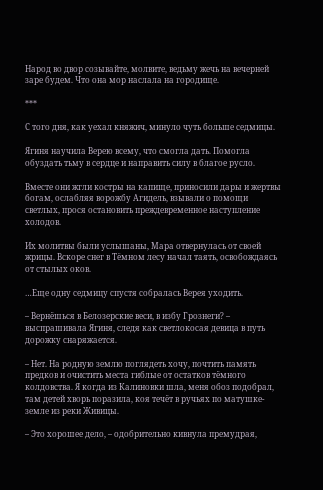Народ во двор созывайте, молвите, ведьму жечь на вечерней заре будем. Что она мор наслала на городище.

***

С того дня, как уехал княжич, минуло чуть больше седмицы.

Ягиня научила Верею всему, что смогла дать. Помогла обуздать тьму в сердце и направить силу в благое русло.

Вместе они жгли костры на капище, приносили дары и жертвы богам, ослабляя ворожбу Агидель, взывали о помощи светлых, прося остановить преждевременное наступление холодов.

Их молитвы были услышаны, Мара отвернулась от своей жрицы. Вскоре снег в Тëмном лесу начал таять, освобождаясь от стылых оков.

…Еще одну седмицу спустя собралась Верея уходить.

– Вернёшься в Белозерские веси, в избу Грознеги? – выспрашивала Ягиня, следя как светлокосая девица в путь дорожку снаряжается.

– Нет. На родную землю поглядеть хочу, почтить память предков и очистить места гиблые от остатков тёмного колдовства. Я когда из Калиновки шла, меня обоз подобрал, там детей хворь поразила, коя течёт в ручьях по матушке-земле из реки Живицы.

– Это хорошее дело, – одобрительно кивнула премудрая,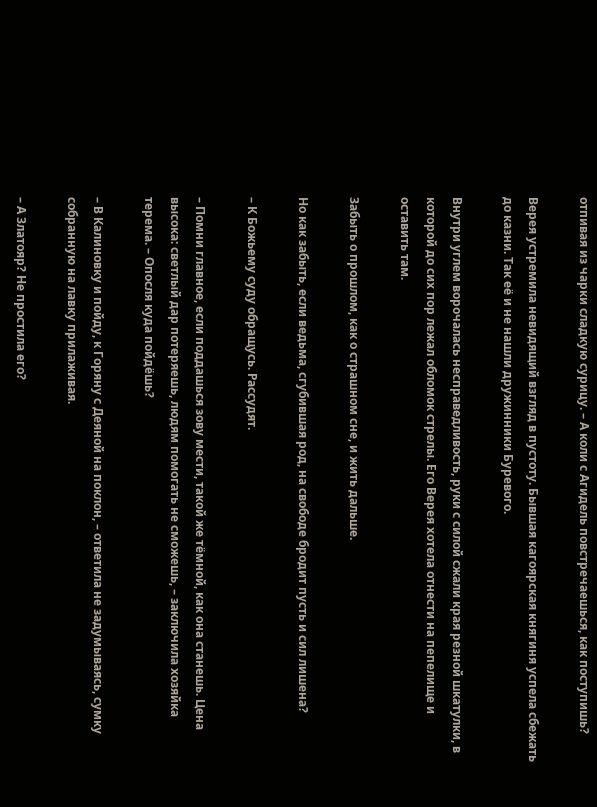отпивая из чарки сладкую сурицу. – А коли с Агидель повстречаешься, как поступишь?

Верея устремила невидящий взгляд в пустоту. Бывшая кагоярская княгиня успела сбежать до казни. Так её и не нашли дружинники Буревого.

Внутри углем ворочалась несправедливость, руки с силой сжали края резной шкатулки, в которой до сих пор лежал обломок стрелы. Его Верея хотела отнести на пепелище и оставить там.

Забыть о прошлом, как о страшном сне, и жить дальше.

Но как забыть, если ведьма, сгубившая род, на свободе бродит пусть и сил лишена?

– К Божьему суду обращусь. Рассудят.

– Помни главное, если поддашься зову мести, такой же тёмной, как она станешь. Цена высока: светлый дар потеряешь, людям помогать не сможешь, – заключила хозяйка терема. – Опосля куда пойдёшь?

– В Калиновку и пойду, к Горяну с Деяной на поклон, – ответила не задумываясь, сумку собранную на лавку прилаживая.

– А Златояр? Не простила его?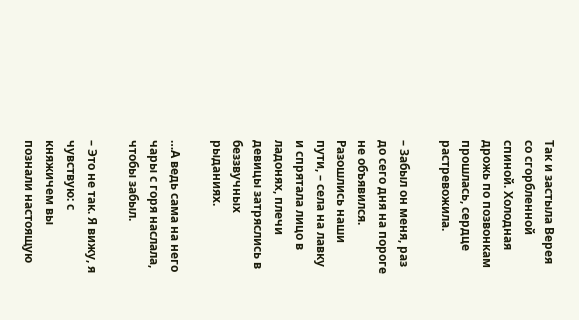Так и застыла Верея со сгорбленной спиной. Холодная дрожь по позвонкам прошлась, сердце растревожила.

– Забыл он меня, раз до сего дня на пороге не объявился. Разошлись наши пути, – села на лавку и спрятала лицо в ладонях, плечи девицы затряслись в беззвучных рыданиях.

…А ведь сама на него чары с горя наслала, чтобы забыл.

– Это не так. Я вижу, я чувствую: с княжичем вы познали настоящую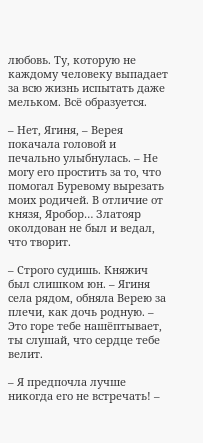любовь. Ту, которую не каждому человеку выпадает за всю жизнь испытать даже мельком. Всё образуется.

– Нет, Ягиня, – Верея покачала головой и печально улыбнулась. – Не могу его простить за то, что помогал Буревому вырезать моих родичей. В отличие от князя, Яробор… Златояр околдован не был и ведал, что творит.

– Строго судишь. Княжич был слишком юн. – Ягиня села рядом, обняла Верею за плечи, как дочь родную. – Это горе тебе нашёптывает, ты слушай, что сердце тебе велит.

– Я предпочла лучше никогда его не встречать! –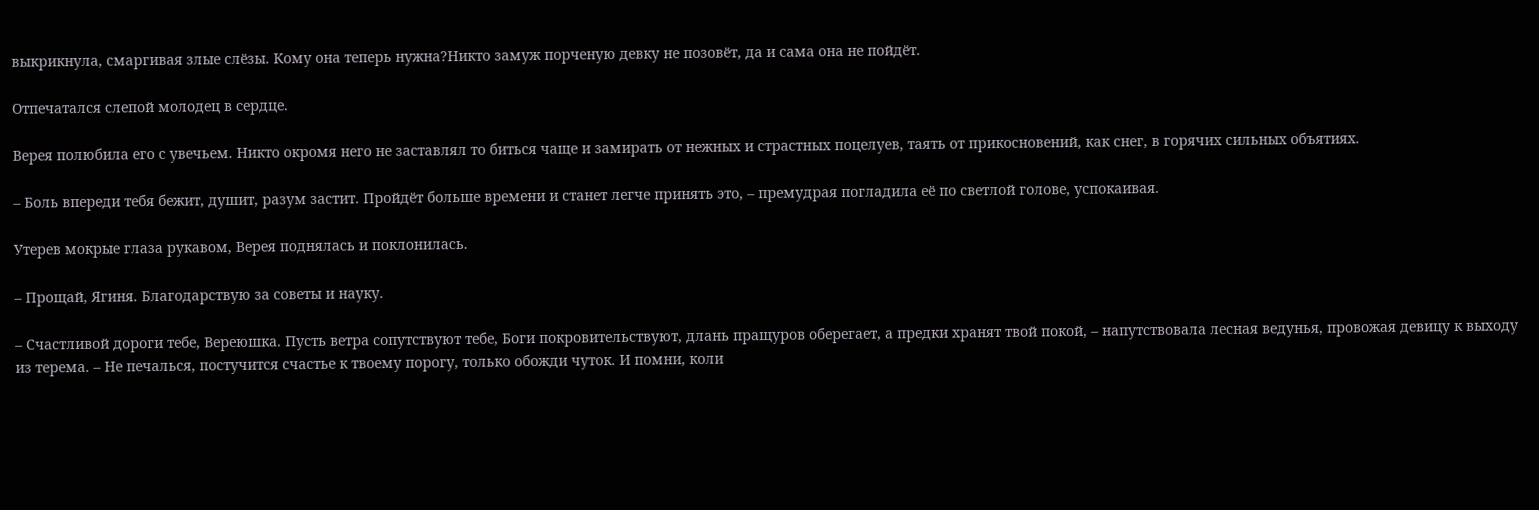выкрикнула, смаргивая злые слёзы. Кому она теперь нужна?Никто замуж порченую девку не позовёт, да и сама она не пойдёт.

Отпечатался слепой молодец в сердце.

Верея полюбила его с увечьем. Никто окромя него не заставлял то биться чаще и замирать от нежных и страстных поцелуев, таять от прикосновений, как снег, в горячих сильных объятиях.

– Боль впереди тебя бежит, душит, разум застит. Пройдёт больше времени и станет легче принять это, – премудрая погладила её по светлой голове, успокаивая.

Утерев мокрые глаза рукавом, Верея поднялась и поклонилась.

– Прощай, Ягиня. Благодарствую за советы и науку.

– Счастливой дороги тебе, Вереюшка. Пусть ветра сопутствуют тебе, Боги покровительствуют, длань пращуров оберегает, а предки хранят твой покой, – напутствовала лесная ведунья, провожая девицу к выходу из терема. – Не печалься, постучится счастье к твоему порогу, только обожди чуток. И помни, коли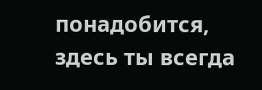понадобится, здесь ты всегда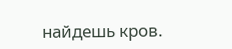найдешь кров.